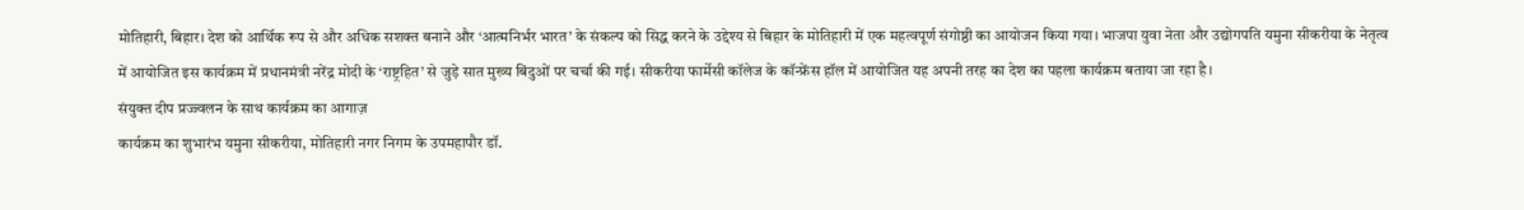मोतिहारी, बिहार। देश को आर्थिक रूप से और अधिक सशक्त बनाने और ‘आत्मनिर्भर भारत’ के संकल्प को सिद्ध करने के उद्देश्य से बिहार के मोतिहारी में एक महत्वपूर्ण संगोष्ठी का आयोजन किया गया। भाजपा युवा नेता और उद्योगपति यमुना सीकरीया के नेतृत्व में आयोजित इस कार्यक्रम में प्रधानमंत्री नरेंद्र मोदी के ‘राष्ट्रहित’ से जुड़े सात मुख्य बिंदुओं पर चर्चा की गई। सीकरीया फार्मेसी कॉलेज के कॉन्फ्रेंस हॉल में आयोजित यह अपनी तरह का देश का पहला कार्यक्रम बताया जा रहा है।
संयुक्त दीप प्रज्ज्वलन के साथ कार्यक्रम का आगाज़
कार्यक्रम का शुभारंभ यमुना सीकरीया, मोतिहारी नगर निगम के उपमहापौर डॉ.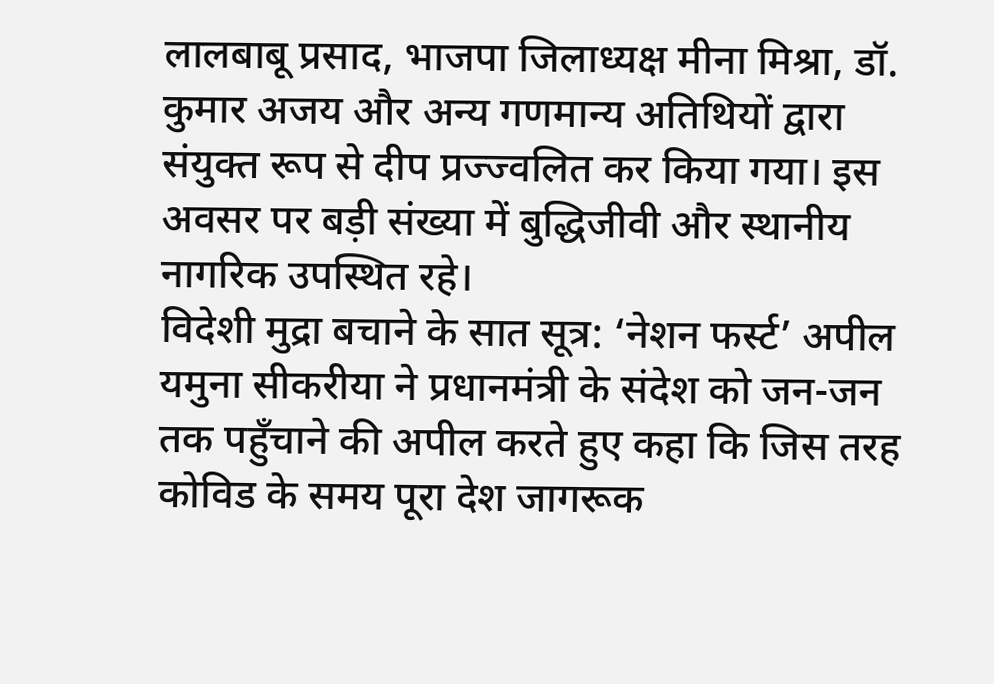लालबाबू प्रसाद, भाजपा जिलाध्यक्ष मीना मिश्रा, डॉ. कुमार अजय और अन्य गणमान्य अतिथियों द्वारा संयुक्त रूप से दीप प्रज्ज्वलित कर किया गया। इस अवसर पर बड़ी संख्या में बुद्धिजीवी और स्थानीय नागरिक उपस्थित रहे।
विदेशी मुद्रा बचाने के सात सूत्र: ‘नेशन फर्स्ट’ अपील
यमुना सीकरीया ने प्रधानमंत्री के संदेश को जन-जन तक पहुँचाने की अपील करते हुए कहा कि जिस तरह कोविड के समय पूरा देश जागरूक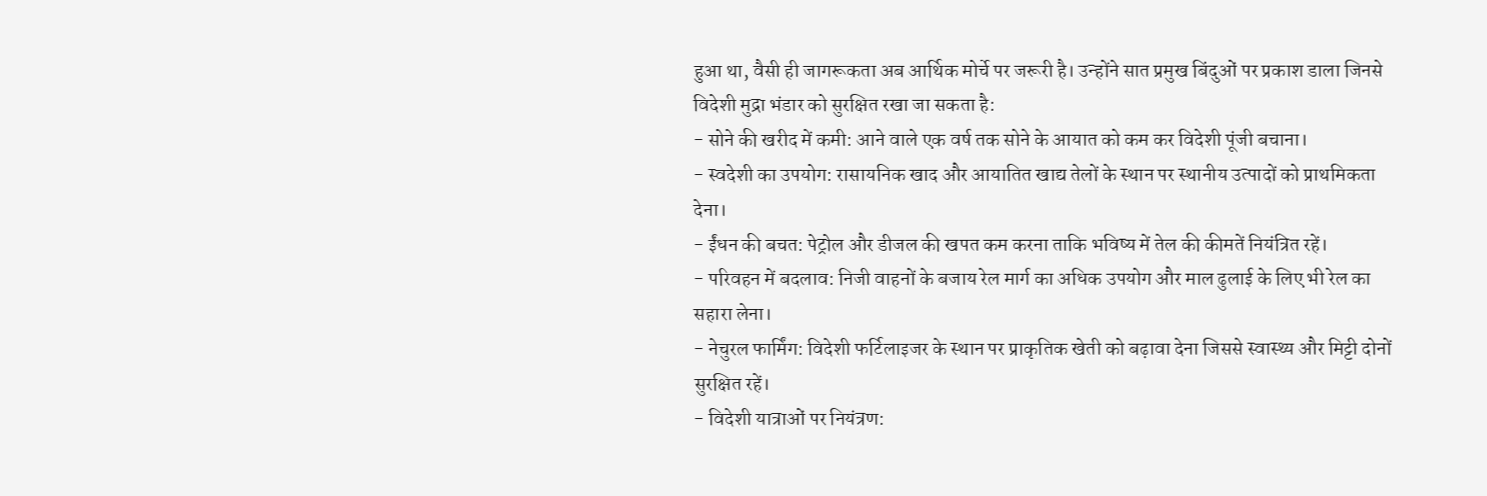हुआ था, वैसी ही जागरूकता अब आर्थिक मोर्चे पर जरूरी है। उन्होंने सात प्रमुख बिंदुओं पर प्रकाश डाला जिनसे विदेशी मुद्रा भंडार को सुरक्षित रखा जा सकता है:
- सोने की खरीद में कमी: आने वाले एक वर्ष तक सोने के आयात को कम कर विदेशी पूंजी बचाना।
- स्वदेशी का उपयोग: रासायनिक खाद और आयातित खाद्य तेलों के स्थान पर स्थानीय उत्पादों को प्राथमिकता देना।
- ईंधन की बचत: पेट्रोल और डीजल की खपत कम करना ताकि भविष्य में तेल की कीमतें नियंत्रित रहें।
- परिवहन में बदलाव: निजी वाहनों के बजाय रेल मार्ग का अधिक उपयोग और माल ढुलाई के लिए भी रेल का सहारा लेना।
- नेचुरल फार्मिंग: विदेशी फर्टिलाइजर के स्थान पर प्राकृतिक खेती को बढ़ावा देना जिससे स्वास्थ्य और मिट्टी दोनों सुरक्षित रहें।
- विदेशी यात्राओं पर नियंत्रण: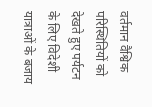वर्तमान वैश्विक परिस्थितियों को देखते हुए पर्यटन के लिए विदेशी यात्राओं के बजाय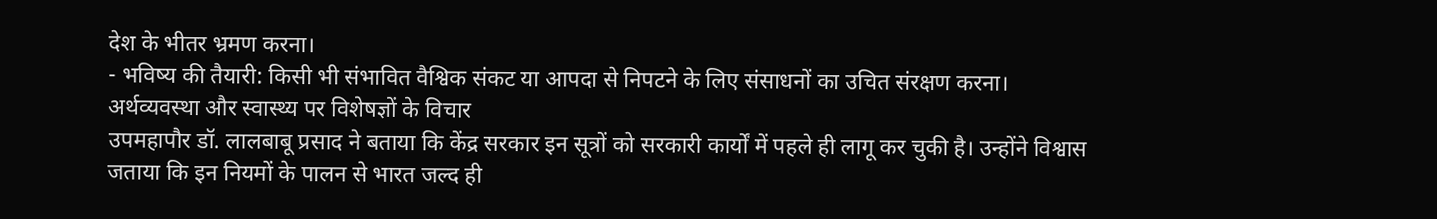देश के भीतर भ्रमण करना।
- भविष्य की तैयारी: किसी भी संभावित वैश्विक संकट या आपदा से निपटने के लिए संसाधनों का उचित संरक्षण करना।
अर्थव्यवस्था और स्वास्थ्य पर विशेषज्ञों के विचार
उपमहापौर डॉ. लालबाबू प्रसाद ने बताया कि केंद्र सरकार इन सूत्रों को सरकारी कार्यों में पहले ही लागू कर चुकी है। उन्होंने विश्वास जताया कि इन नियमों के पालन से भारत जल्द ही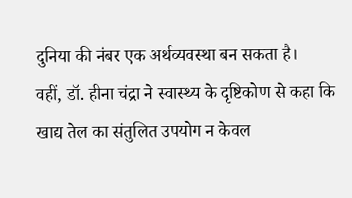दुनिया की नंबर एक अर्थव्यवस्था बन सकता है।
वहीं, डॉ. हीना चंद्रा ने स्वास्थ्य के दृष्टिकोण से कहा कि खाद्य तेल का संतुलित उपयोग न केवल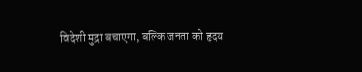विदेशी मुद्रा बचाएगा, बल्कि जनता को हृदय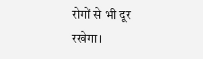रोगों से भी दूर रखेगा।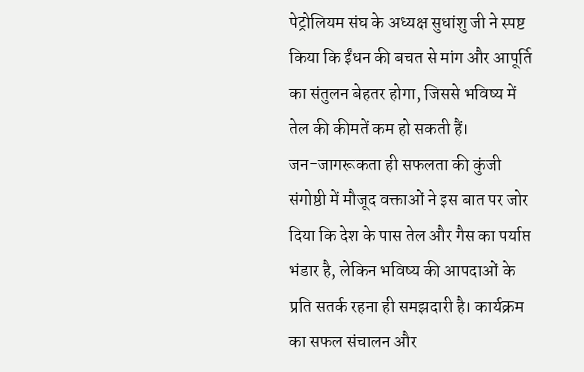पेट्रोलियम संघ के अध्यक्ष सुधांशु जी ने स्पष्ट किया कि ईंधन की बचत से मांग और आपूर्ति का संतुलन बेहतर होगा, जिससे भविष्य में तेल की कीमतें कम हो सकती हैं।
जन-जागरूकता ही सफलता की कुंजी
संगोष्ठी में मौजूद वक्ताओं ने इस बात पर जोर दिया कि देश के पास तेल और गैस का पर्याप्त भंडार है, लेकिन भविष्य की आपदाओं के प्रति सतर्क रहना ही समझदारी है। कार्यक्रम का सफल संचालन और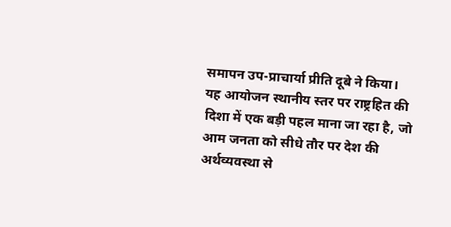समापन उप-प्राचार्या प्रीति दूबे ने किया।
यह आयोजन स्थानीय स्तर पर राष्ट्रहित की दिशा में एक बड़ी पहल माना जा रहा है, जो आम जनता को सीधे तौर पर देश की अर्थव्यवस्था से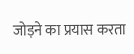जोड़ने का प्रयास करता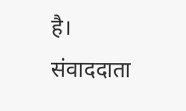है।
संवाददाता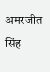अमरजीत सिंह